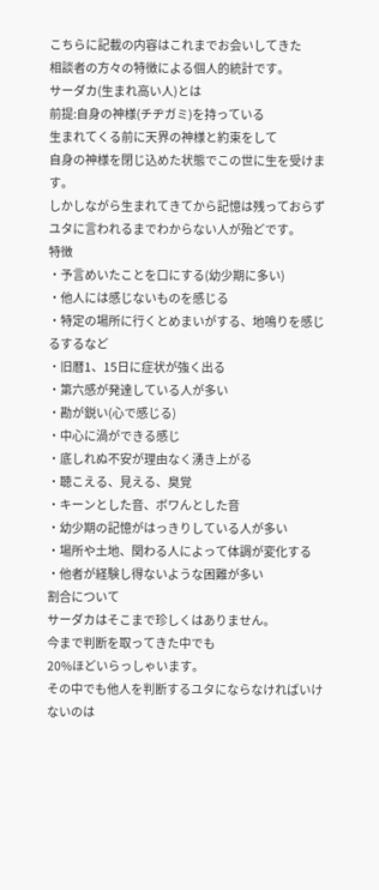こちらに記載の内容はこれまでお会いしてきた
相談者の方々の特徴による個人的統計です。
サーダカ(生まれ高い人)とは
前提:自身の神様(チヂガミ)を持っている
生まれてくる前に天界の神様と約束をして
自身の神様を閉じ込めた状態でこの世に生を受けます。
しかしながら生まれてきてから記憶は残っておらず
ユタに言われるまでわからない人が殆どです。
特徴
・予言めいたことを口にする(幼少期に多い)
・他人には感じないものを感じる
・特定の場所に行くとめまいがする、地鳴りを感じるするなど
・旧暦1、15日に症状が強く出る
・第六感が発達している人が多い
・勘が鋭い(心で感じる)
・中心に渦ができる感じ
・底しれぬ不安が理由なく湧き上がる
・聴こえる、見える、臭覚
・キーンとした音、ボワんとした音
・幼少期の記憶がはっきりしている人が多い
・場所や土地、関わる人によって体調が変化する
・他者が経験し得ないような困難が多い
割合について
サーダカはそこまで珍しくはありません。
今まで判断を取ってきた中でも
20%ほどいらっしゃいます。
その中でも他人を判断するユタにならなければいけないのは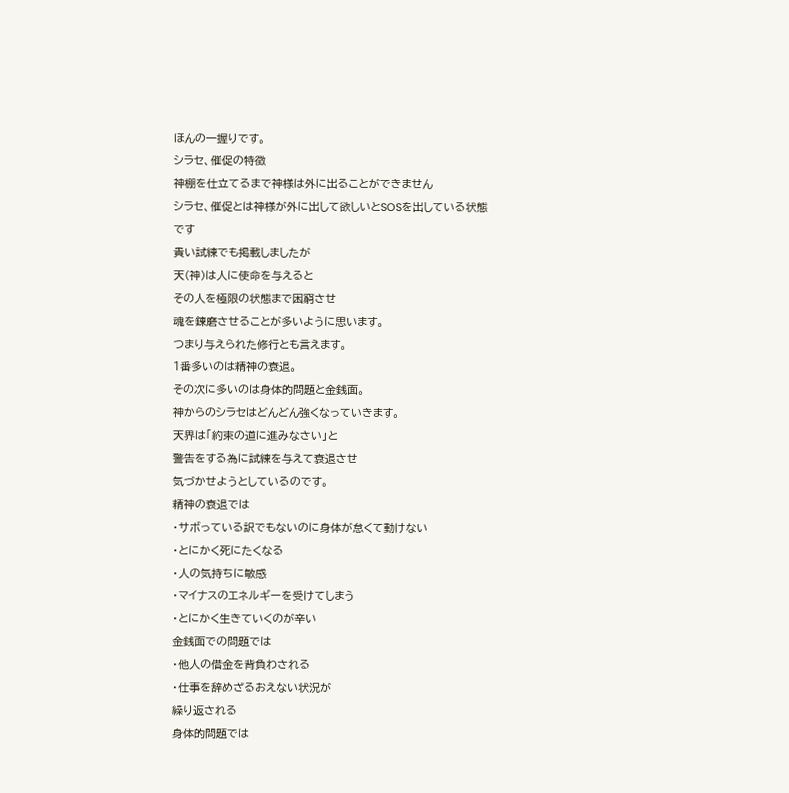ほんの一握りです。
シラセ、催促の特徴
神棚を仕立てるまで神様は外に出ることができません
シラセ、催促とは神様が外に出して欲しいとSOSを出している状態です
貴い試練でも掲載しましたが
天(神)は人に使命を与えると
その人を極限の状態まで困窮させ
魂を錬磨させることが多いように思います。
つまり与えられた修行とも言えます。
1番多いのは精神の衰退。
その次に多いのは身体的問題と金銭面。
神からのシラセはどんどん強くなっていきます。
天界は「約束の道に進みなさい」と
警告をする為に試練を与えて衰退させ
気づかせようとしているのです。
精神の衰退では
・サボっている訳でもないのに身体が怠くて動けない
・とにかく死にたくなる
・人の気持ちに敏感
・マイナスのエネルギーを受けてしまう
・とにかく生きていくのが辛い
金銭面での問題では
・他人の借金を背負わされる
・仕事を辞めざるおえない状況が
繰り返される
身体的問題では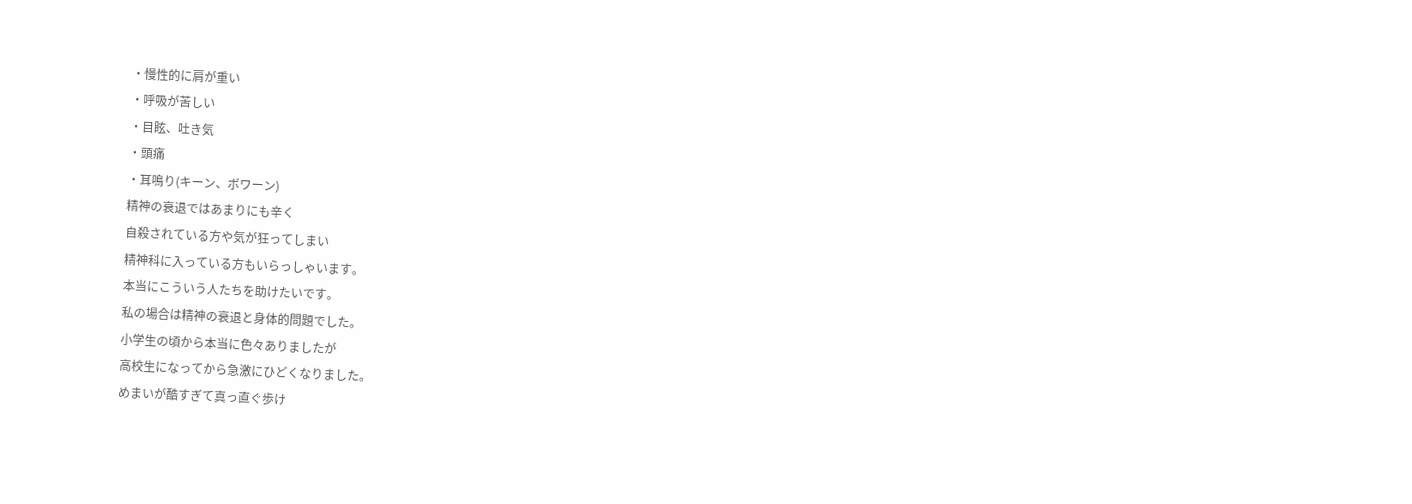・慢性的に肩が重い
・呼吸が苦しい
・目眩、吐き気
・頭痛
・耳鳴り(キーン、ボワーン)
精神の衰退ではあまりにも辛く
自殺されている方や気が狂ってしまい
精神科に入っている方もいらっしゃいます。
本当にこういう人たちを助けたいです。
私の場合は精神の衰退と身体的問題でした。
小学生の頃から本当に色々ありましたが
高校生になってから急激にひどくなりました。
めまいが酷すぎて真っ直ぐ歩け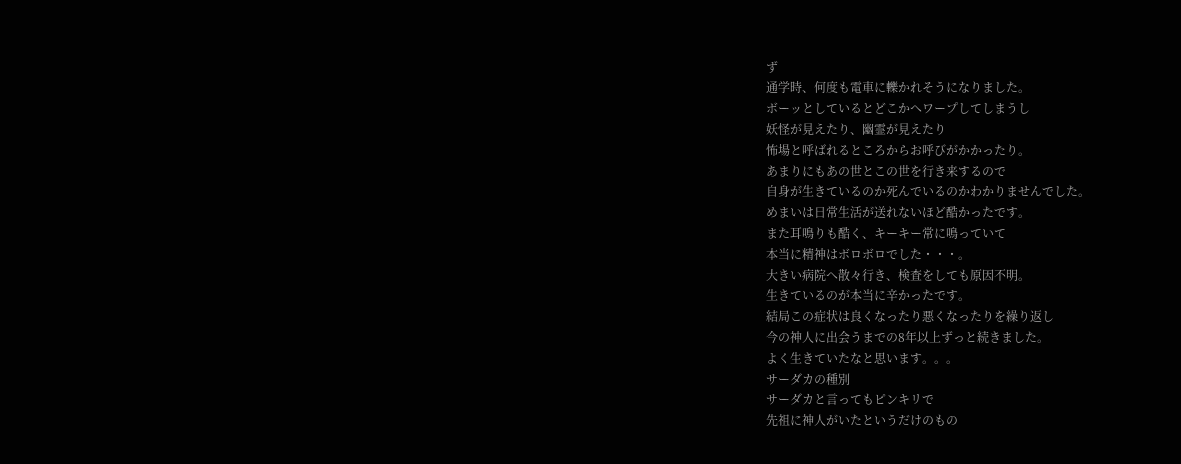ず
通学時、何度も電車に轢かれそうになりました。
ボーッとしているとどこかへワープしてしまうし
妖怪が見えたり、幽霊が見えたり
怖場と呼ばれるところからお呼びがかかったり。
あまりにもあの世とこの世を行き来するので
自身が生きているのか死んでいるのかわかりませんでした。
めまいは日常生活が送れないほど酷かったです。
また耳鳴りも酷く、キーキー常に鳴っていて
本当に精神はボロボロでした・・・。
大きい病院へ散々行き、検査をしても原因不明。
生きているのが本当に辛かったです。
結局この症状は良くなったり悪くなったりを繰り返し
今の神人に出会うまでの8年以上ずっと続きました。
よく生きていたなと思います。。。
サーダカの種別
サーダカと言ってもピンキリで
先祖に神人がいたというだけのもの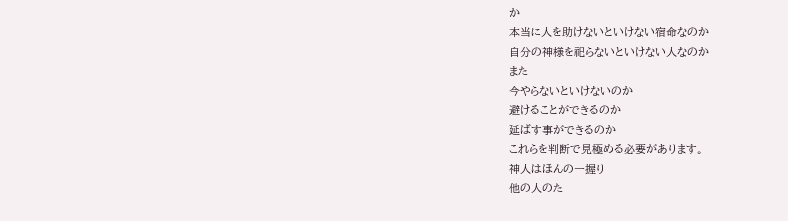か
本当に人を助けないといけない宿命なのか
自分の神様を祀らないといけない人なのか
また
今やらないといけないのか
避けることができるのか
延ばす事ができるのか
これらを判断で見極める必要があります。
神人はほんの一握り
他の人のた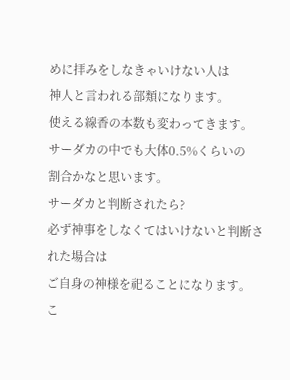めに拝みをしなきゃいけない人は
神人と言われる部類になります。
使える線香の本数も変わってきます。
サーダカの中でも大体0.5%くらいの
割合かなと思います。
サーダカと判断されたら?
必ず神事をしなくてはいけないと判断された場合は
ご自身の神様を祀ることになります。
こ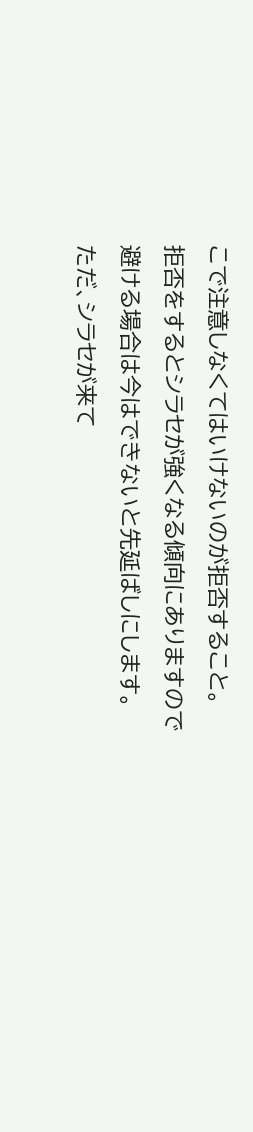こで注意しなくてはいけないのが拒否すること。
拒否をするとシラセが強くなる傾向にありますので
避ける場合は今はできないと先延ばしにします。
ただ、シラセが来て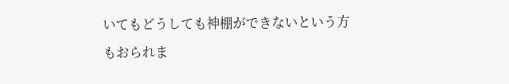いてもどうしても神棚ができないという方もおられま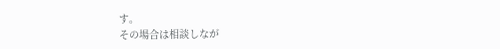す。
その場合は相談しなが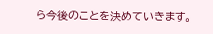ら今後のことを決めていきます。